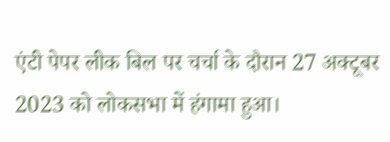एंटी पेपर लीक बिल पर चर्चा के दौरान 27 अक्टूबर 2023 को लोकसभा में हंगामा हुआ।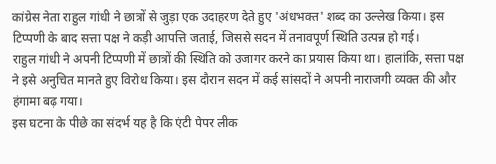कांग्रेस नेता राहुल गांधी ने छात्रों से जुड़ा एक उदाहरण देते हुए 'अंधभक्त' शब्द का उल्लेख किया। इस टिप्पणी के बाद सत्ता पक्ष ने कड़ी आपत्ति जताई, जिससे सदन में तनावपूर्ण स्थिति उत्पन्न हो गई।
राहुल गांधी ने अपनी टिप्पणी में छात्रों की स्थिति को उजागर करने का प्रयास किया था। हालांकि, सत्ता पक्ष ने इसे अनुचित मानते हुए विरोध किया। इस दौरान सदन में कई सांसदों ने अपनी नाराजगी व्यक्त की और हंगामा बढ़ गया।
इस घटना के पीछे का संदर्भ यह है कि एंटी पेपर लीक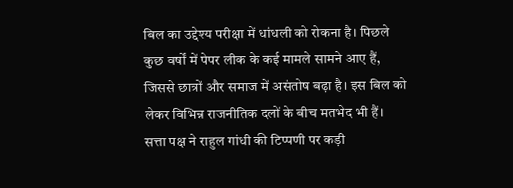बिल का उद्देश्य परीक्षा में धांधली को रोकना है। पिछले कुछ वर्षों में पेपर लीक के कई मामले सामने आए हैं, जिससे छात्रों और समाज में असंतोष बढ़ा है। इस बिल को लेकर विभिन्न राजनीतिक दलों के बीच मतभेद भी हैं।
सत्ता पक्ष ने राहुल गांधी की टिप्पणी पर कड़ी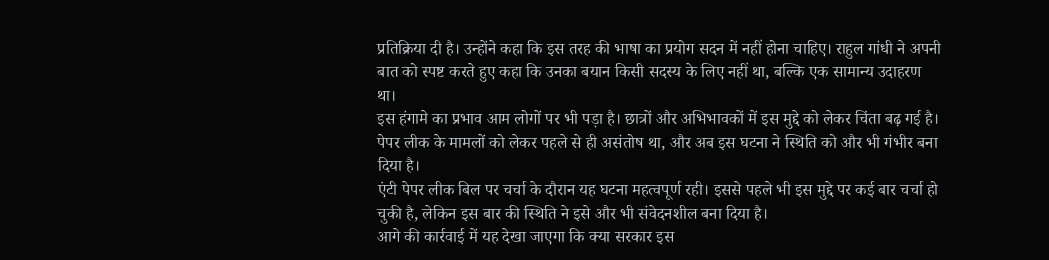प्रतिक्रिया दी है। उन्होंने कहा कि इस तरह की भाषा का प्रयोग सदन में नहीं होना चाहिए। राहुल गांधी ने अपनी बात को स्पष्ट करते हुए कहा कि उनका बयान किसी सदस्य के लिए नहीं था, बल्कि एक सामान्य उदाहरण था।
इस हंगामे का प्रभाव आम लोगों पर भी पड़ा है। छात्रों और अभिभावकों में इस मुद्दे को लेकर चिंता बढ़ गई है। पेपर लीक के मामलों को लेकर पहले से ही असंतोष था, और अब इस घटना ने स्थिति को और भी गंभीर बना दिया है।
एंटी पेपर लीक बिल पर चर्चा के दौरान यह घटना महत्वपूर्ण रही। इससे पहले भी इस मुद्दे पर कई बार चर्चा हो चुकी है, लेकिन इस बार की स्थिति ने इसे और भी संवेदनशील बना दिया है।
आगे की कार्रवाई में यह देखा जाएगा कि क्या सरकार इस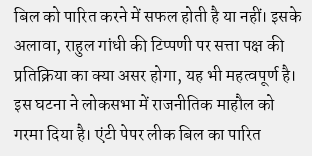बिल को पारित करने में सफल होती है या नहीं। इसके अलावा, राहुल गांधी की टिप्पणी पर सत्ता पक्ष की प्रतिक्रिया का क्या असर होगा, यह भी महत्वपूर्ण है।
इस घटना ने लोकसभा में राजनीतिक माहौल को गरमा दिया है। एंटी पेपर लीक बिल का पारित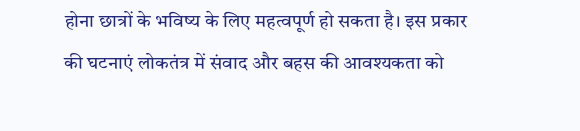होना छात्रों के भविष्य के लिए महत्वपूर्ण हो सकता है। इस प्रकार की घटनाएं लोकतंत्र में संवाद और बहस की आवश्यकता को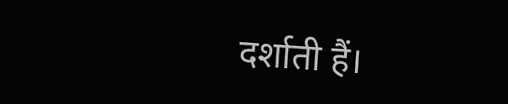दर्शाती हैं।